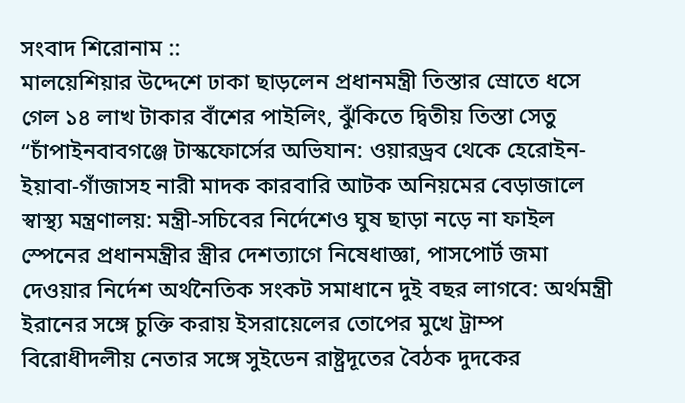সংবাদ শিরোনাম ::
মালয়েশিয়ার উদ্দেশে ঢাকা ছাড়লেন প্রধানমন্ত্রী তিস্তার স্রোতে ধসে গেল ১৪ লাখ টাকার বাঁশের পাইলিং, ঝুঁকিতে দ্বিতীয় তিস্তা সেতু “চাঁপাইনবাবগঞ্জে টাস্কফোর্সের অভিযান: ওয়ারড্রব থেকে হেরোইন-ইয়াবা-গাঁজাসহ নারী মাদক কারবারি আটক অনিয়মের বেড়াজালে স্বাস্থ্য মন্ত্রণালয়: মন্ত্রী-সচিবের নির্দেশেও ঘুষ ছাড়া নড়ে না ফাইল স্পেনের প্রধানমন্ত্রীর স্ত্রীর দেশত্যাগে নিষেধাজ্ঞা, পাসপোর্ট জমা দেওয়ার নির্দেশ অর্থনৈতিক সংকট সমাধানে দুই বছর লাগবে: অর্থমন্ত্রী ইরানের সঙ্গে চুক্তি করায় ইসরায়েলের তোপের মুখে ট্রাম্প বিরোধীদলীয় নেতার সঙ্গে সুইডেন রাষ্ট্রদূতের বৈঠক দুদকের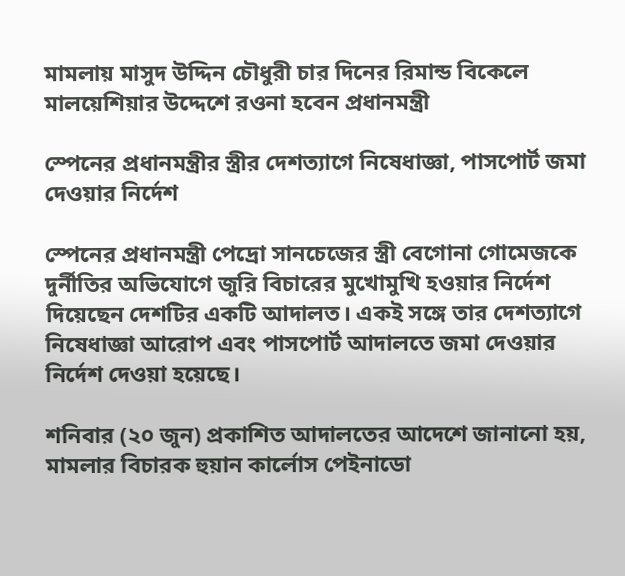মামলায় মাসুদ উদ্দিন চৌধুরী চার দিনের রিমান্ড বিকেলে মালয়েশিয়ার উদ্দেশে রওনা হবেন প্রধানমন্ত্রী

স্পেনের প্রধানমন্ত্রীর স্ত্রীর দেশত্যাগে নিষেধাজ্ঞা, পাসপোর্ট জমা দেওয়ার নির্দেশ

স্পেনের প্রধানমন্ত্রী পেদ্রো সানচেজের স্ত্রী বেগোনা গোমেজকে দুর্নীতির অভিযোগে জুরি বিচারের মুখোমুখি হওয়ার নির্দেশ দিয়েছেন দেশটির একটি আদালত। একই সঙ্গে তার দেশত্যাগে নিষেধাজ্ঞা আরোপ এবং পাসপোর্ট আদালতে জমা দেওয়ার নির্দেশ দেওয়া হয়েছে।

শনিবার (২০ জুন) প্রকাশিত আদালতের আদেশে জানানো হয়, মামলার বিচারক হুয়ান কার্লোস পেইনাডো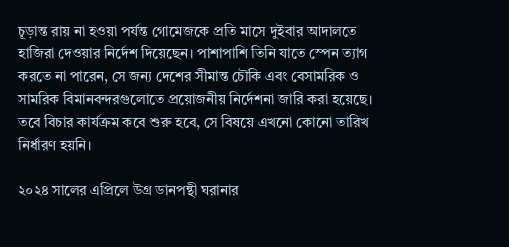চূড়ান্ত রায় না হওয়া পর্যন্ত গোমেজকে প্রতি মাসে দুইবার আদালতে হাজিরা দেওয়ার নির্দেশ দিয়েছেন। পাশাপাশি তিনি যাতে স্পেন ত্যাগ করতে না পারেন, সে জন্য দেশের সীমান্ত চৌকি এবং বেসামরিক ও সামরিক বিমানবন্দরগুলোতে প্রয়োজনীয় নির্দেশনা জারি করা হয়েছে। তবে বিচার কার্যক্রম কবে শুরু হবে, সে বিষয়ে এখনো কোনো তারিখ নির্ধারণ হয়নি।

২০২৪ সালের এপ্রিলে উগ্র ডানপন্থী ঘরানার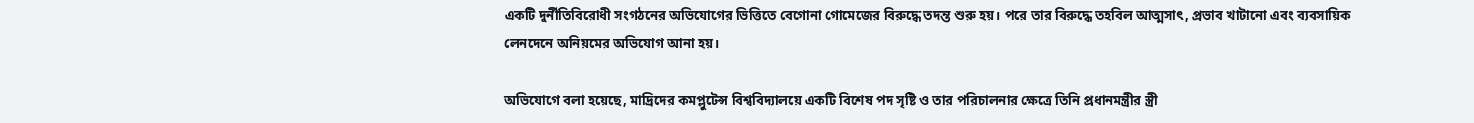একটি দুর্নীতিবিরোধী সংগঠনের অভিযোগের ভিত্তিতে বেগোনা গোমেজের বিরুদ্ধে তদন্ত শুরু হয়। পরে তার বিরুদ্ধে তহবিল আত্মসাৎ, প্রভাব খাটানো এবং ব্যবসায়িক লেনদেনে অনিয়মের অভিযোগ আনা হয়।

অভিযোগে বলা হয়েছে, মাদ্রিদের কমপ্লুটেন্স বিশ্ববিদ্যালয়ে একটি বিশেষ পদ সৃষ্টি ও তার পরিচালনার ক্ষেত্রে তিনি প্রধানমন্ত্রীর স্ত্রী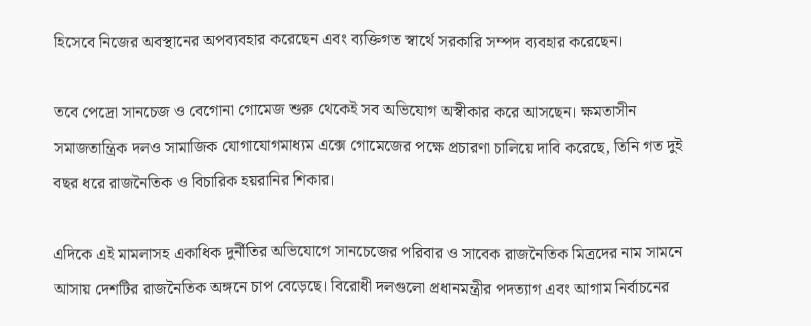হিসেবে নিজের অবস্থানের অপব্যবহার করেছেন এবং ব্যক্তিগত স্বার্থে সরকারি সম্পদ ব্যবহার করেছেন।

তবে পেদ্রো সানচেজ ও বেগোনা গোমেজ শুরু থেকেই সব অভিযোগ অস্বীকার করে আসছেন। ক্ষমতাসীন সমাজতান্ত্রিক দলও সামাজিক যোগাযোগমাধ্যম এক্সে গোমেজের পক্ষে প্রচারণা চালিয়ে দাবি করেছে, তিনি গত দুই বছর ধরে রাজনৈতিক ও বিচারিক হয়রানির শিকার।

এদিকে এই মামলাসহ একাধিক দুর্নীতির অভিযোগে সানচেজের পরিবার ও সাবেক রাজনৈতিক মিত্রদের নাম সামনে আসায় দেশটির রাজনৈতিক অঙ্গনে চাপ বেড়েছে। বিরোধী দলগুলো প্রধানমন্ত্রীর পদত্যাগ এবং আগাম নির্বাচনের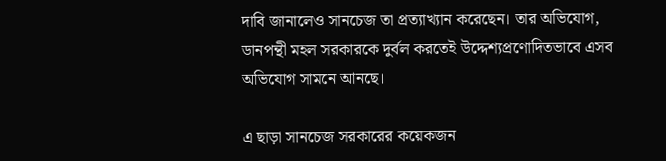দাবি জানালেও সানচেজ তা প্রত্যাখ্যান করেছেন। তার অভিযোগ, ডানপন্থী মহল সরকারকে দুর্বল করতেই উদ্দেশ্যপ্রণোদিতভাবে এসব অভিযোগ সামনে আনছে।

এ ছাড়া সানচেজ সরকারের কয়েকজন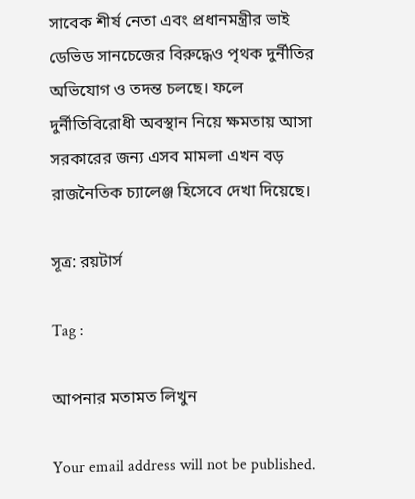সাবেক শীর্ষ নেতা এবং প্রধানমন্ত্রীর ভাই ডেভিড সানচেজের বিরুদ্ধেও পৃথক দুর্নীতির অভিযোগ ও তদন্ত চলছে। ফলে দুর্নীতিবিরোধী অবস্থান নিয়ে ক্ষমতায় আসা সরকারের জন্য এসব মামলা এখন বড় রাজনৈতিক চ্যালেঞ্জ হিসেবে দেখা দিয়েছে।

সূত্র: রয়টার্স

Tag :

আপনার মতামত লিখুন

Your email address will not be published.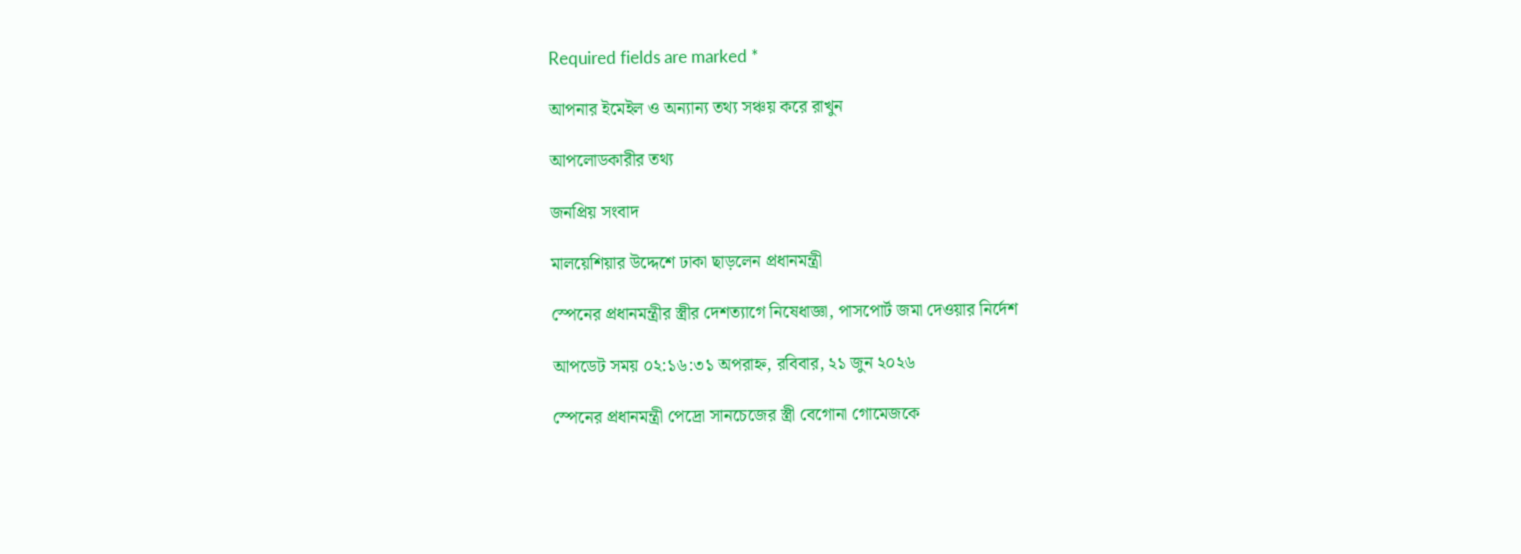Required fields are marked *

আপনার ইমেইল ও অন্যান্য তথ্য সঞ্চয় করে রাখুন

আপলোডকারীর তথ্য

জনপ্রিয় সংবাদ

মালয়েশিয়ার উদ্দেশে ঢাকা ছাড়লেন প্রধানমন্ত্রী

স্পেনের প্রধানমন্ত্রীর স্ত্রীর দেশত্যাগে নিষেধাজ্ঞা, পাসপোর্ট জমা দেওয়ার নির্দেশ

আপডেট সময় ০২:১৬:৩১ অপরাহ্ন, রবিবার, ২১ জুন ২০২৬

স্পেনের প্রধানমন্ত্রী পেদ্রো সানচেজের স্ত্রী বেগোনা গোমেজকে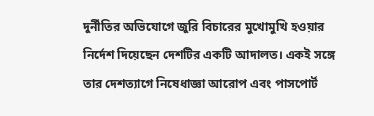দুর্নীতির অভিযোগে জুরি বিচারের মুখোমুখি হওয়ার নির্দেশ দিয়েছেন দেশটির একটি আদালত। একই সঙ্গে তার দেশত্যাগে নিষেধাজ্ঞা আরোপ এবং পাসপোর্ট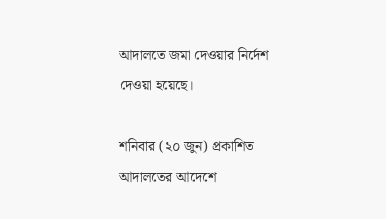আদালতে জমা দেওয়ার নির্দেশ দেওয়া হয়েছে।

শনিবার (২০ জুন) প্রকাশিত আদালতের আদেশে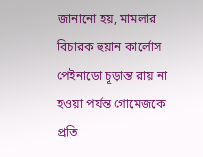জানানো হয়, মামলার বিচারক হুয়ান কার্লোস পেইনাডো চূড়ান্ত রায় না হওয়া পর্যন্ত গোমেজকে প্রতি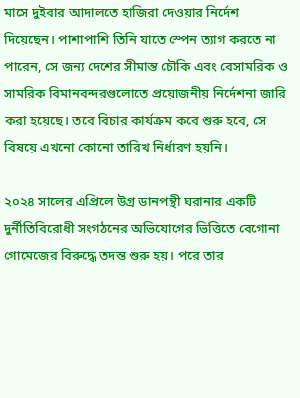মাসে দুইবার আদালতে হাজিরা দেওয়ার নির্দেশ দিয়েছেন। পাশাপাশি তিনি যাতে স্পেন ত্যাগ করতে না পারেন, সে জন্য দেশের সীমান্ত চৌকি এবং বেসামরিক ও সামরিক বিমানবন্দরগুলোতে প্রয়োজনীয় নির্দেশনা জারি করা হয়েছে। তবে বিচার কার্যক্রম কবে শুরু হবে, সে বিষয়ে এখনো কোনো তারিখ নির্ধারণ হয়নি।

২০২৪ সালের এপ্রিলে উগ্র ডানপন্থী ঘরানার একটি দুর্নীতিবিরোধী সংগঠনের অভিযোগের ভিত্তিতে বেগোনা গোমেজের বিরুদ্ধে তদন্ত শুরু হয়। পরে তার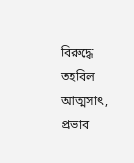বিরুদ্ধে তহবিল আত্মসাৎ, প্রভাব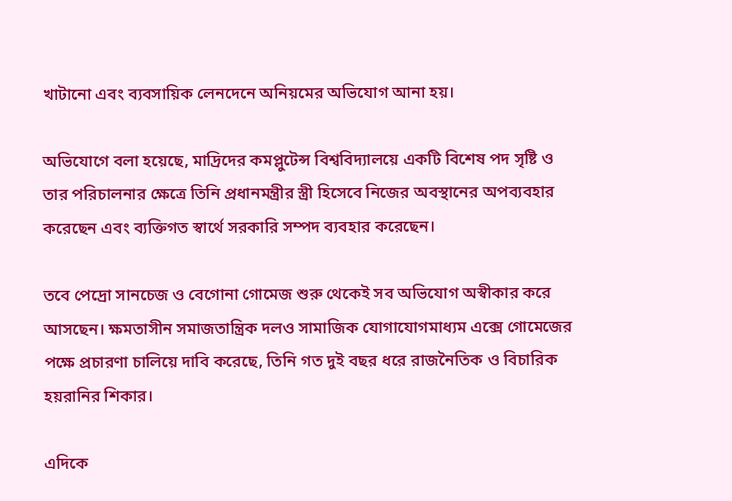খাটানো এবং ব্যবসায়িক লেনদেনে অনিয়মের অভিযোগ আনা হয়।

অভিযোগে বলা হয়েছে, মাদ্রিদের কমপ্লুটেন্স বিশ্ববিদ্যালয়ে একটি বিশেষ পদ সৃষ্টি ও তার পরিচালনার ক্ষেত্রে তিনি প্রধানমন্ত্রীর স্ত্রী হিসেবে নিজের অবস্থানের অপব্যবহার করেছেন এবং ব্যক্তিগত স্বার্থে সরকারি সম্পদ ব্যবহার করেছেন।

তবে পেদ্রো সানচেজ ও বেগোনা গোমেজ শুরু থেকেই সব অভিযোগ অস্বীকার করে আসছেন। ক্ষমতাসীন সমাজতান্ত্রিক দলও সামাজিক যোগাযোগমাধ্যম এক্সে গোমেজের পক্ষে প্রচারণা চালিয়ে দাবি করেছে, তিনি গত দুই বছর ধরে রাজনৈতিক ও বিচারিক হয়রানির শিকার।

এদিকে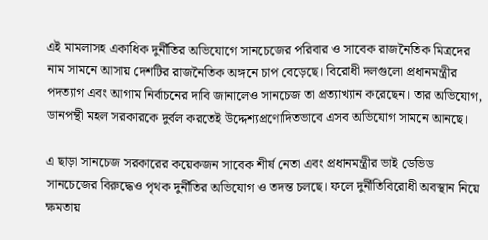এই মামলাসহ একাধিক দুর্নীতির অভিযোগে সানচেজের পরিবার ও সাবেক রাজনৈতিক মিত্রদের নাম সামনে আসায় দেশটির রাজনৈতিক অঙ্গনে চাপ বেড়েছে। বিরোধী দলগুলো প্রধানমন্ত্রীর পদত্যাগ এবং আগাম নির্বাচনের দাবি জানালেও সানচেজ তা প্রত্যাখ্যান করেছেন। তার অভিযোগ, ডানপন্থী মহল সরকারকে দুর্বল করতেই উদ্দেশ্যপ্রণোদিতভাবে এসব অভিযোগ সামনে আনছে।

এ ছাড়া সানচেজ সরকারের কয়েকজন সাবেক শীর্ষ নেতা এবং প্রধানমন্ত্রীর ভাই ডেভিড সানচেজের বিরুদ্ধেও পৃথক দুর্নীতির অভিযোগ ও তদন্ত চলছে। ফলে দুর্নীতিবিরোধী অবস্থান নিয়ে ক্ষমতায়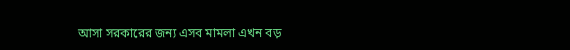আসা সরকারের জন্য এসব মামলা এখন বড়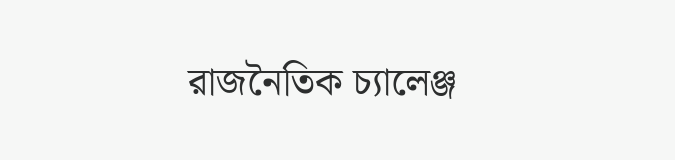রাজনৈতিক চ্যালেঞ্জ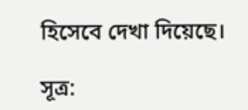হিসেবে দেখা দিয়েছে।

সূত্র: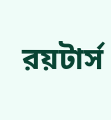রয়টার্স